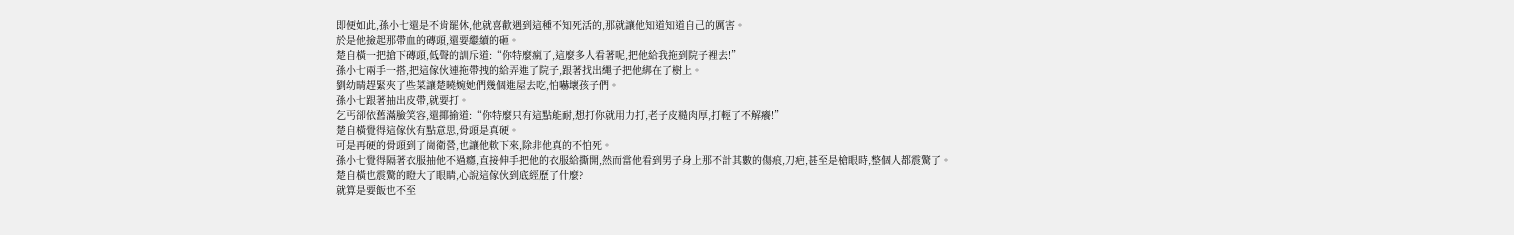即便如此,孫小七還是不肯罷休,他就喜歡遇到這種不知死活的,那就讓他知道知道自己的厲害。
於是他撿起那帶血的磚頭,還要繼續的砸。
楚自橫一把搶下磚頭,低聲的訓斥道:“你特麼瘋了,這麼多人看著呢,把他給我拖到院子裡去!”
孫小七兩手一搭,把這傢伙連拖帶拽的給弄進了院子,跟著找出繩子把他綁在了樹上。
劉幼晴趕緊夾了些菜讓楚曉婉她們幾個進屋去吃,怕嚇壞孩子們。
孫小七跟著抽出皮帶,就要打。
乞丐卻依舊滿臉笑容,還揶揄道:“你特麼只有這點能耐,想打你就用力打,老子皮糙肉厚,打輕了不解癢!”
楚自橫覺得這傢伙有點意思,骨頭是真硬。
可是再硬的骨頭到了崗衛營,也讓他軟下來,除非他真的不怕死。
孫小七覺得隔著衣服抽他不過癮,直接伸手把他的衣服給撕開,然而當他看到男子身上那不計其數的傷痕,刀疤,甚至是槍眼時,整個人都震驚了。
楚自橫也震驚的瞪大了眼睛,心說這傢伙到底經歷了什麼?
就算是要飯也不至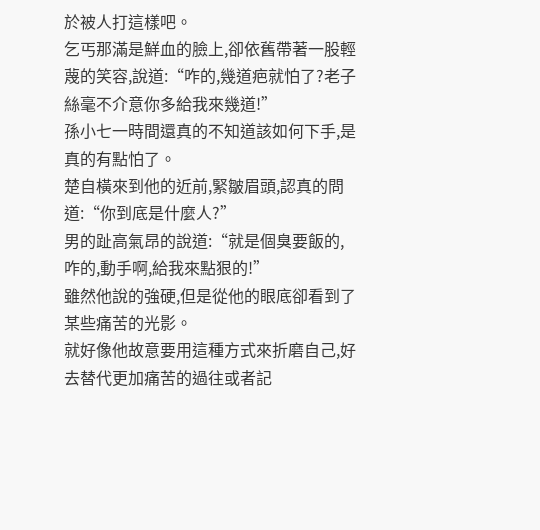於被人打這樣吧。
乞丐那滿是鮮血的臉上,卻依舊帶著一股輕蔑的笑容,說道:“咋的,幾道疤就怕了?老子絲毫不介意你多給我來幾道!”
孫小七一時間還真的不知道該如何下手,是真的有點怕了。
楚自橫來到他的近前,緊皺眉頭,認真的問道:“你到底是什麼人?”
男的趾高氣昂的說道:“就是個臭要飯的,咋的,動手啊,給我來點狠的!”
雖然他說的強硬,但是從他的眼底卻看到了某些痛苦的光影。
就好像他故意要用這種方式來折磨自己,好去替代更加痛苦的過往或者記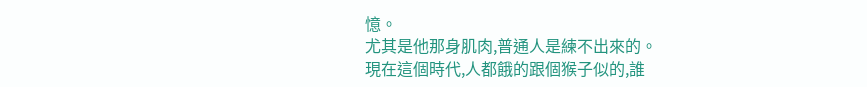憶。
尤其是他那身肌肉,普通人是練不出來的。
現在這個時代,人都餓的跟個猴子似的,誰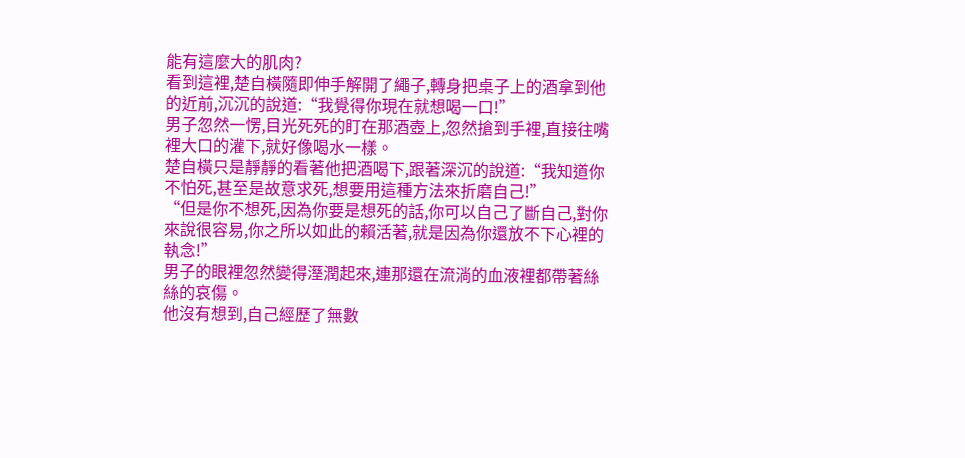能有這麼大的肌肉?
看到這裡,楚自橫隨即伸手解開了繩子,轉身把桌子上的酒拿到他的近前,沉沉的說道:“我覺得你現在就想喝一口!”
男子忽然一愣,目光死死的盯在那酒壺上,忽然搶到手裡,直接往嘴裡大口的灌下,就好像喝水一樣。
楚自橫只是靜靜的看著他把酒喝下,跟著深沉的說道:“我知道你不怕死,甚至是故意求死,想要用這種方法來折磨自己!”
“但是你不想死,因為你要是想死的話,你可以自己了斷自己,對你來說很容易,你之所以如此的賴活著,就是因為你還放不下心裡的執念!”
男子的眼裡忽然變得溼潤起來,連那還在流淌的血液裡都帶著絲絲的哀傷。
他沒有想到,自己經歷了無數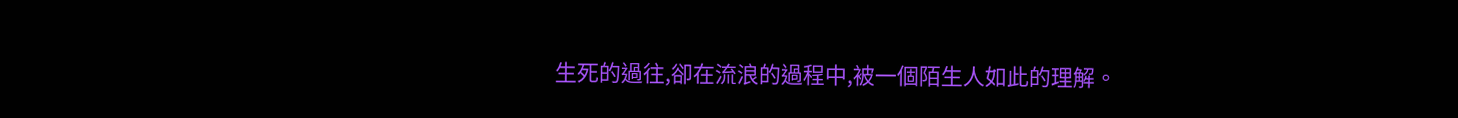生死的過往,卻在流浪的過程中,被一個陌生人如此的理解。